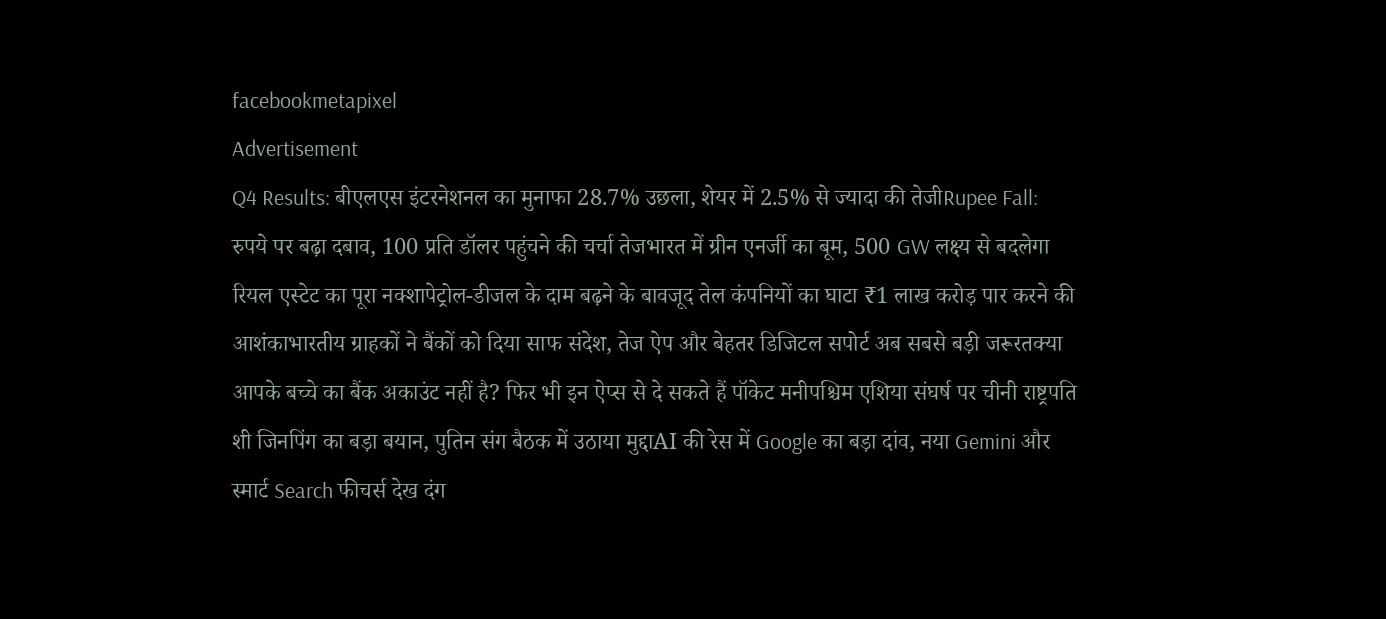facebookmetapixel
Advertisement
Q4 Results: बीएलएस इंटरनेशनल का मुनाफा 28.7% उछला, शेयर में 2.5% से ज्यादा की तेजीRupee Fall: रुपये पर बढ़ा दबाव, 100 प्रति डॉलर पहुंचने की चर्चा तेजभारत में ग्रीन एनर्जी का बूम, 500 GW लक्ष्य से बदलेगा रियल एस्टेट का पूरा नक्शापेट्रोल-डीजल के दाम बढ़ने के बावजूद तेल कंपनियों का घाटा ₹1 लाख करोड़ पार करने की आशंकाभारतीय ग्राहकों ने बैंकों को दिया साफ संदेश, तेज ऐप और बेहतर डिजिटल सपोर्ट अब सबसे बड़ी जरूरतक्या आपके बच्चे का बैंक अकाउंट नहीं है? फिर भी इन ऐप्स से दे सकते हैं पॉकेट मनीपश्चिम एशिया संघर्ष पर चीनी राष्ट्रपति शी जिनपिंग का बड़ा बयान, पुतिन संग बैठक में उठाया मुद्दाAI की रेस में Google का बड़ा दांव, नया Gemini और स्मार्ट Search फीचर्स देख दंग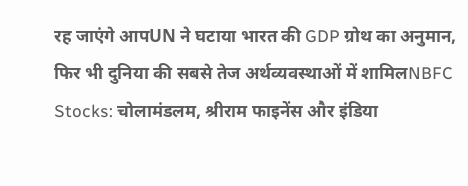रह जाएंगे आपUN ने घटाया भारत की GDP ग्रोथ का अनुमान, फिर भी दुनिया की सबसे तेज अर्थव्यवस्थाओं में शामिलNBFC Stocks: चोलामंडलम, श्रीराम फाइनेंस और इंडिया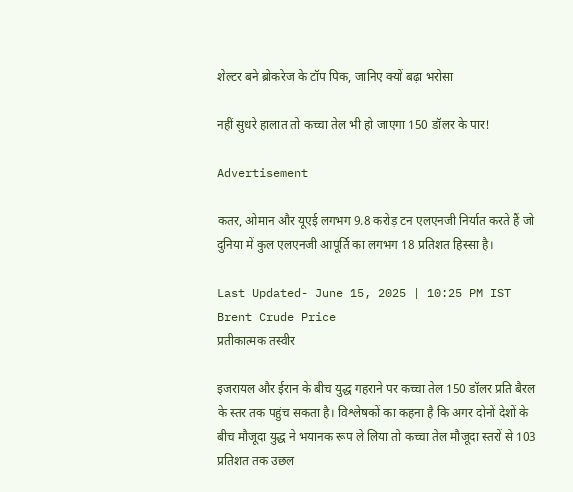शेल्टर बने ब्रोकरेज के टॉप पिक, जानिए क्यों बढ़ा भरोसा

नहीं सुधरे हालात तो कच्चा तेल भी हो जाएगा 150 डॉलर के पार!

Advertisement

कतर, ओमान और यूएई लगभग 9.8 करोड़ टन एलएनजी निर्यात करते हैं जो दुनिया में कुल एलएनजी आपूर्ति का लगभग 18 प्रतिशत हिस्सा है।

Last Updated- June 15, 2025 | 10:25 PM IST
Brent Crude Price
प्रतीकात्मक तस्वीर

इजरायल और ईरान के बीच युद्ध गहराने पर कच्चा तेल 150 डॉलर प्रति बैरल के स्तर तक पहुंच सकता है। विश्लेषकों का कहना है कि अगर दोनों देशों के बीच मौजूदा युद्ध ने भयानक रूप ले लिया तो कच्चा तेल मौजूदा स्तरों से 103 प्रतिशत तक उछल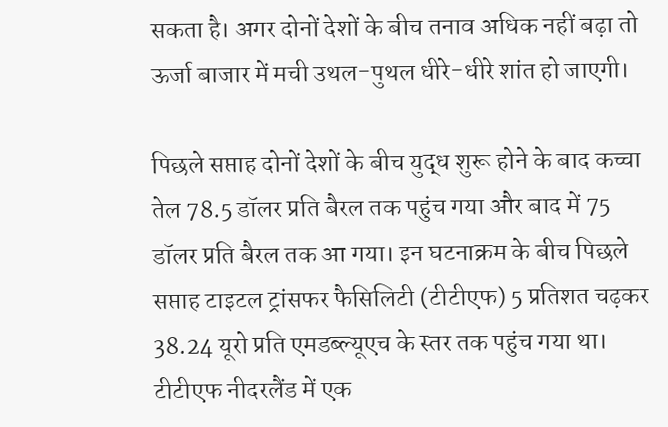सकता है। अगर दोनों देशों के बीच तनाव अधिक नहीं बढ़ा तो ऊर्जा बाजार में मची उथल-पुथल धीरे-धीरे शांत हो जाएगी।

पिछले सप्ताह दोनों देशों के बीच युद्ध शुरू होने के बाद कच्चा तेल 78.5 डॉलर प्रति बैरल तक पहुंच गया और बाद में 75 डॉलर प्रति बैरल तक आ गया। इन घटनाक्रम के बीच पिछले सप्ताह टाइटल ट्रांसफर फैसिलिटी (टीटीएफ) 5 प्रतिशत चढ़कर 38.24 यूरो प्रति एमडब्ल्यूएच के स्तर तक पहुंच गया था। टीटीएफ नीदरलैंड में एक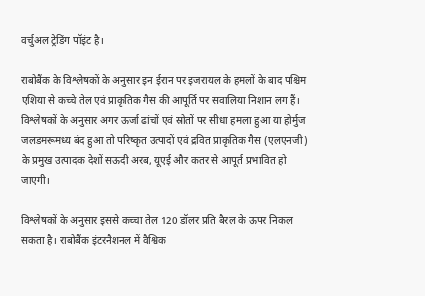वर्चुअल ट्रेडिंग पॉइंट है।

राबोबैंक के विश्लेषकों के अनुसार इन ईरान पर इजरायल के हमलों के बाद पश्चिम एशिया से कच्चे तेल एवं प्राकृतिक गैस की आपूर्ति पर सवालिया निशान लग हैं। विश्लेषकों के अनुसार अगर ऊर्जा ढांचों एवं स्रोतों पर सीधा हमला हुआ या होर्मुज जलडमरूमध्य बंद हुआ तो परिष्कृत उत्पादों एवं द्रवित प्राकृतिक गैस (एलएनजी) के प्रमुख उत्पादक देशों सऊदी अरब, यूएई और कतर से आपूर्त प्रभावित हो जाएगी।

विश्लेषकों के अनुसार इससे कच्चा तेल 120 डॉलर प्रति बैरल के ऊपर निकल सकता है। राबोबैंक इंटरनैशनल में वैश्विक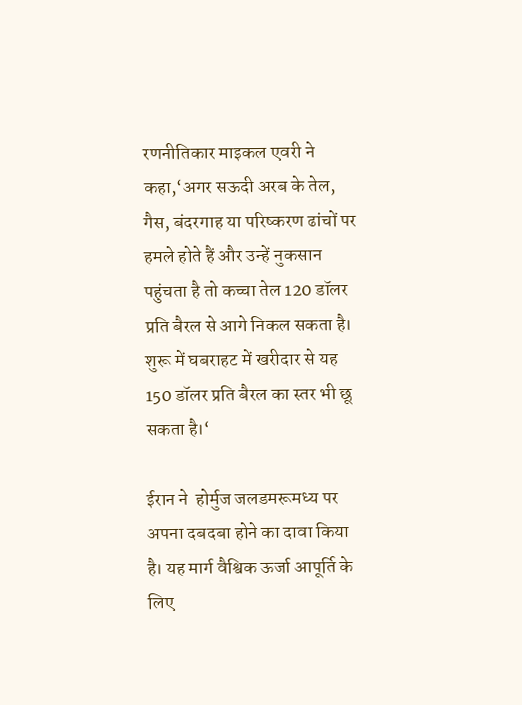रणनीतिकार माइकल एवरी ने कहा,‘अगर सऊदी अरब के तेल, गैस, बंदरगाह या परिष्करण ढांचों पर हमले होते हैं और उन्हें नुकसान पहुंचता है तो कच्चा तेल 120 डॉलर प्रति बैरल से आगे निकल सकता है। शुरू में घबराहट में खरीदार से यह 150 डॉलर प्रति बैरल का स्तर भी छू सकता है।‘

ईरान ने  होर्मुज जलडमरूमध्य पर अपना दबदबा होने का दावा किया है। यह मार्ग वैश्विक ऊर्जा आपूर्ति के लिए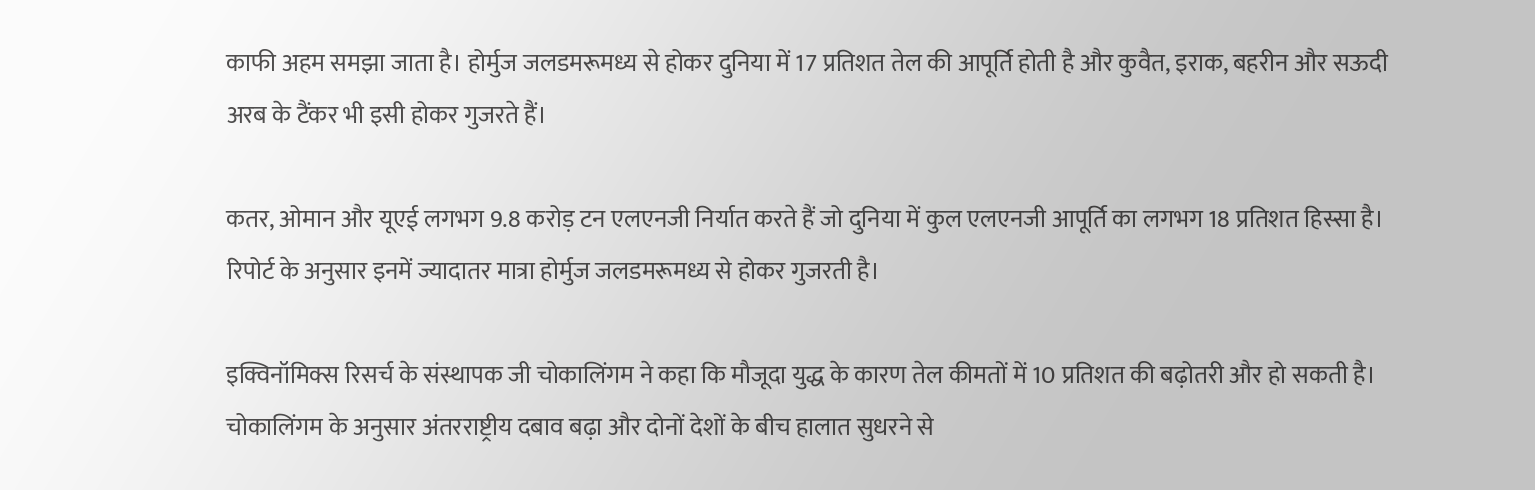काफी अहम समझा जाता है। होर्मुज जलडमरूमध्य से होकर दुनिया में 17 प्रतिशत तेल की आपूर्ति होती है और कुवैत, इराक, बहरीन और सऊदी अरब के टैंकर भी इसी होकर गुजरते हैं।

कतर, ओमान और यूएई लगभग 9.8 करोड़ टन एलएनजी निर्यात करते हैं जो दुनिया में कुल एलएनजी आपूर्ति का लगभग 18 प्रतिशत हिस्सा है। रिपोर्ट के अनुसार इनमें ज्यादातर मात्रा होर्मुज जलडमरूमध्य से होकर गुजरती है।

इक्विनॉमिक्स रिसर्च के संस्थापक जी चोकालिंगम ने कहा कि मौजूदा युद्ध के कारण तेल कीमतों में 10 प्रतिशत की बढ़ोतरी और हो सकती है। चोकालिंगम के अनुसार अंतरराष्ट्रीय दबाव बढ़ा और दोनों देशों के बीच हालात सुधरने से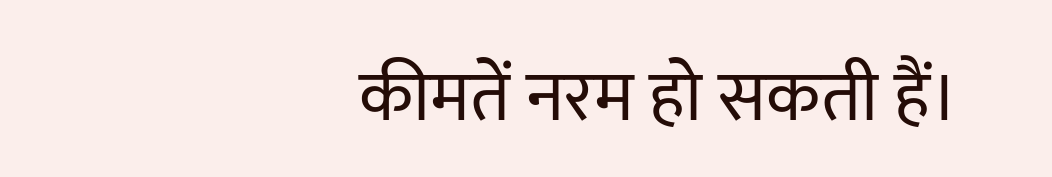कीमतें नरम हो सकती हैं।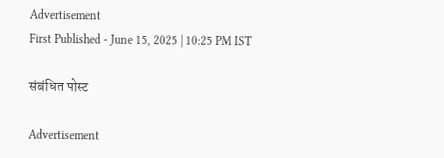Advertisement
First Published - June 15, 2025 | 10:25 PM IST

संबंधित पोस्ट

Advertisement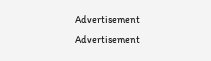Advertisement
Advertisement